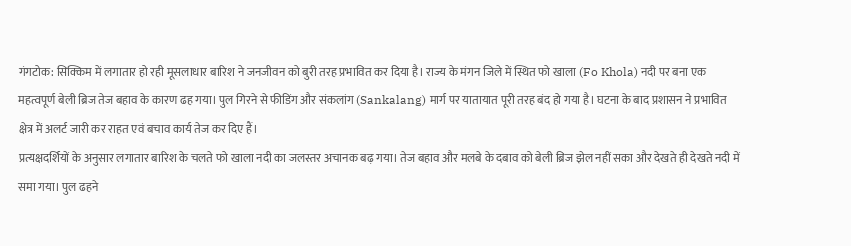गंगटोक: सिक्किम में लगातार हो रही मूसलाधार बारिश ने जनजीवन को बुरी तरह प्रभावित कर दिया है। राज्य के मंगन जिले में स्थित फो खाला (Fo Khola) नदी पर बना एक महत्वपूर्ण बेली ब्रिज तेज बहाव के कारण ढह गया। पुल गिरने से फीडिंग और संकलांग (Sankalang) मार्ग पर यातायात पूरी तरह बंद हो गया है। घटना के बाद प्रशासन ने प्रभावित क्षेत्र में अलर्ट जारी कर राहत एवं बचाव कार्य तेज कर दिए हैं।
प्रत्यक्षदर्शियों के अनुसार लगातार बारिश के चलते फो खाला नदी का जलस्तर अचानक बढ़ गया। तेज बहाव और मलबे के दबाव को बेली ब्रिज झेल नहीं सका और देखते ही देखते नदी में समा गया। पुल ढहने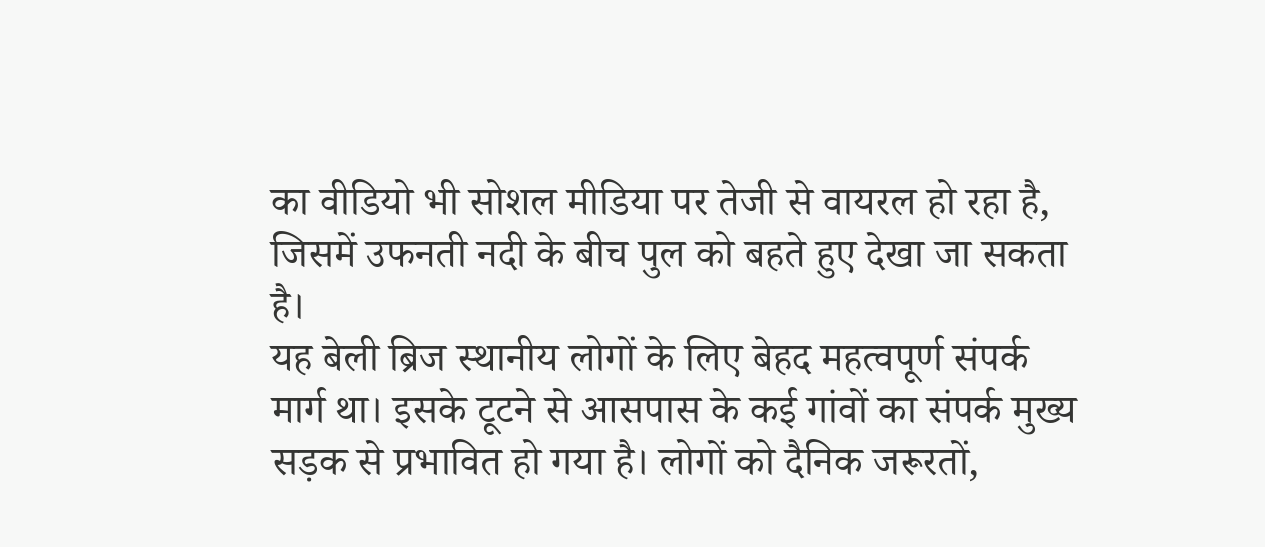का वीडियो भी सोशल मीडिया पर तेजी से वायरल हो रहा है, जिसमें उफनती नदी के बीच पुल को बहते हुए देखा जा सकता है।
यह बेली ब्रिज स्थानीय लोगों के लिए बेहद महत्वपूर्ण संपर्क मार्ग था। इसके टूटने से आसपास के कई गांवों का संपर्क मुख्य सड़क से प्रभावित हो गया है। लोगों को दैनिक जरूरतों,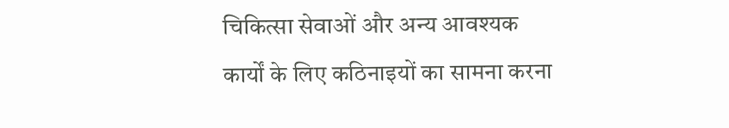चिकित्सा सेवाओं और अन्य आवश्यक कार्यों के लिए कठिनाइयों का सामना करना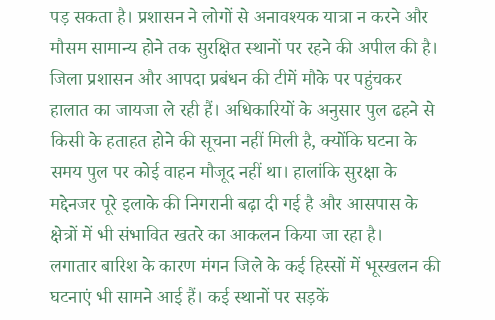पड़ सकता है। प्रशासन ने लोगों से अनावश्यक यात्रा न करने और मौसम सामान्य होने तक सुरक्षित स्थानों पर रहने की अपील की है।
जिला प्रशासन और आपदा प्रबंधन की टीमें मौके पर पहुंचकर हालात का जायजा ले रही हैं। अधिकारियों के अनुसार पुल ढहने से किसी के हताहत होने की सूचना नहीं मिली है, क्योंकि घटना के समय पुल पर कोई वाहन मौजूद नहीं था। हालांकि सुरक्षा के मद्देनजर पूरे इलाके की निगरानी बढ़ा दी गई है और आसपास के क्षेत्रों में भी संभावित खतरे का आकलन किया जा रहा है।
लगातार बारिश के कारण मंगन जिले के कई हिस्सों में भूस्खलन की घटनाएं भी सामने आई हैं। कई स्थानों पर सड़कें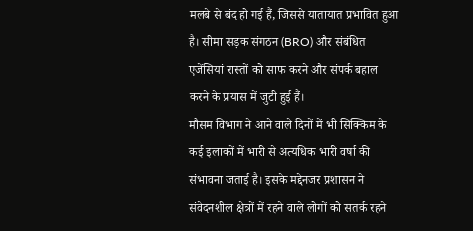मलबे से बंद हो गई हैं, जिससे यातायात प्रभावित हुआ है। सीमा सड़क संगठन (BRO) और संबंधित एजेंसियां रास्तों को साफ करने और संपर्क बहाल करने के प्रयास में जुटी हुई हैं।
मौसम विभाग ने आने वाले दिनों में भी सिक्किम के कई इलाकों में भारी से अत्यधिक भारी वर्षा की संभावना जताई है। इसके मद्देनजर प्रशासन ने संवेदनशील क्षेत्रों में रहने वाले लोगों को सतर्क रहने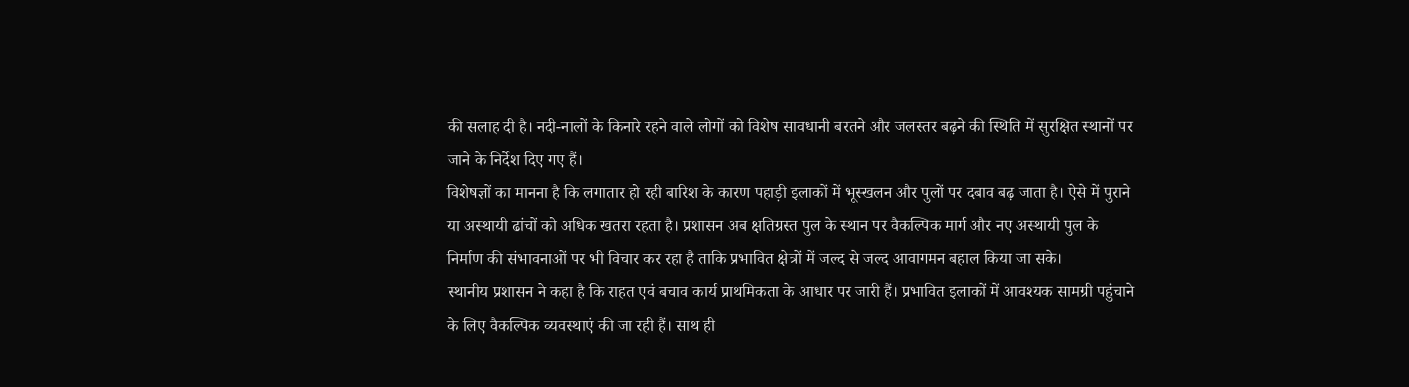की सलाह दी है। नदी-नालों के किनारे रहने वाले लोगों को विशेष सावधानी बरतने और जलस्तर बढ़ने की स्थिति में सुरक्षित स्थानों पर जाने के निर्देश दिए गए हैं।
विशेषज्ञों का मानना है कि लगातार हो रही बारिश के कारण पहाड़ी इलाकों में भूस्खलन और पुलों पर दबाव बढ़ जाता है। ऐसे में पुराने या अस्थायी ढांचों को अधिक खतरा रहता है। प्रशासन अब क्षतिग्रस्त पुल के स्थान पर वैकल्पिक मार्ग और नए अस्थायी पुल के निर्माण की संभावनाओं पर भी विचार कर रहा है ताकि प्रभावित क्षेत्रों में जल्द से जल्द आवागमन बहाल किया जा सके।
स्थानीय प्रशासन ने कहा है कि राहत एवं बचाव कार्य प्राथमिकता के आधार पर जारी हैं। प्रभावित इलाकों में आवश्यक सामग्री पहुंचाने के लिए वैकल्पिक व्यवस्थाएं की जा रही हैं। साथ ही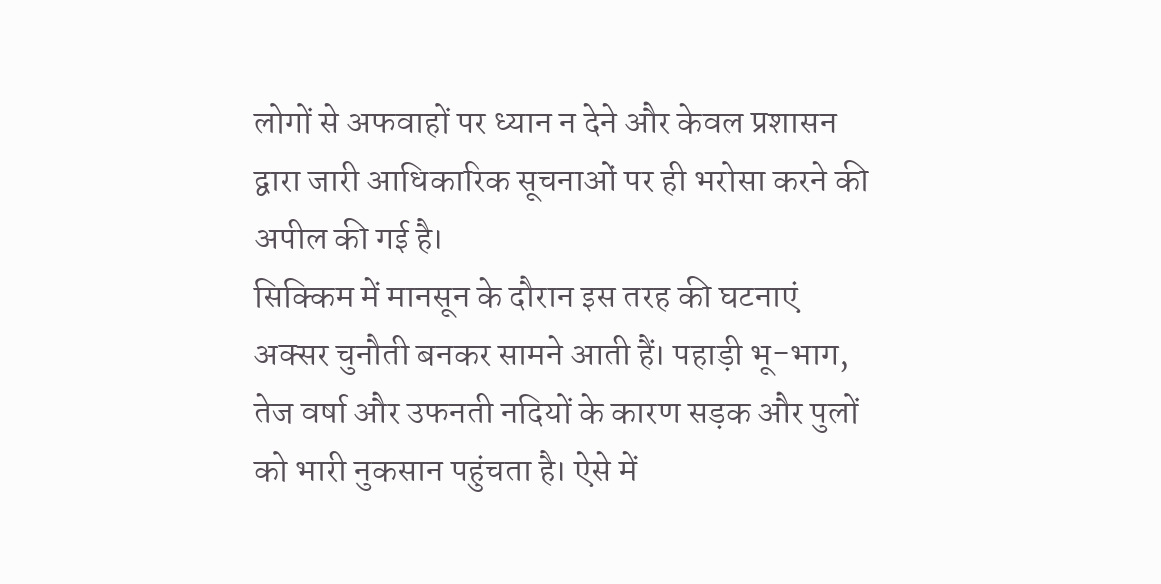लोगों से अफवाहों पर ध्यान न देने और केवल प्रशासन द्वारा जारी आधिकारिक सूचनाओं पर ही भरोसा करने की अपील की गई है।
सिक्किम में मानसून के दौरान इस तरह की घटनाएं अक्सर चुनौती बनकर सामने आती हैं। पहाड़ी भू-भाग, तेज वर्षा और उफनती नदियों के कारण सड़क और पुलों को भारी नुकसान पहुंचता है। ऐसे में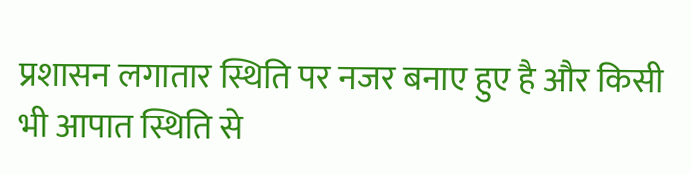प्रशासन लगातार स्थिति पर नजर बनाए हुए है और किसी भी आपात स्थिति से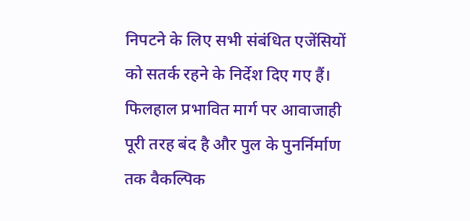निपटने के लिए सभी संबंधित एजेंसियों को सतर्क रहने के निर्देश दिए गए हैं। फिलहाल प्रभावित मार्ग पर आवाजाही पूरी तरह बंद है और पुल के पुनर्निर्माण तक वैकल्पिक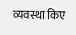व्यवस्था किए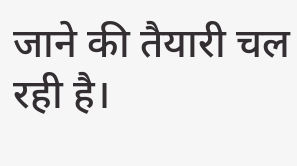जाने की तैयारी चल रही है।